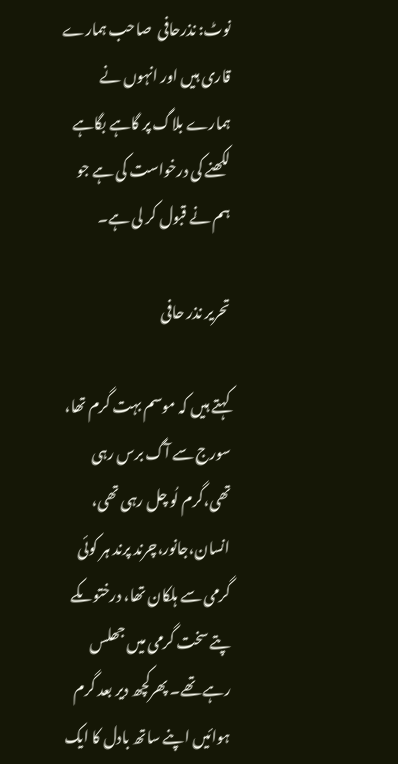نوٹ: نذرحافی  صاحب ہمارے قاری ہیں اور انہوں نے ہمارے بلاگ پر گاہے بگاہے لکھنے کی درخواست کی ہے جو ہم نے قبول کر لی ہے۔

تحریر نذر حافی

کہتے ہیں کہ موسم بہت گرم تھا، سورج سے آگ برس رہی تھی،گرم لُو چل رہی تھی، انسان،جانور،چرند پرند ہر کوئی گرمی سے ہلکان تھا، درختوںکے پتے سخت گرمی میں جھلس رہے تھے۔ پھرکچھ دیر بعد گرم ہوائیں اپنے ساتھ بادل کا ایک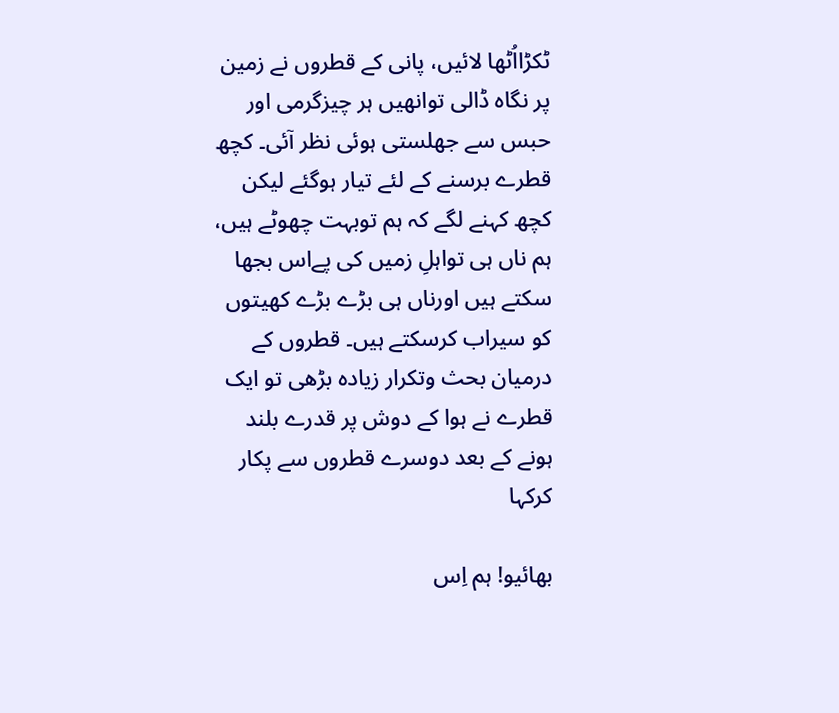ٹکڑااُٹھا لائیں، پانی کے قطروں نے زمین پر نگاہ ڈالی توانھیں ہر چیزگرمی اور حبس سے جھلستی ہوئی نظر آئی۔ کچھ قطرے برسنے کے لئے تیار ہوگئے لیکن کچھ کہنے لگے کہ ہم توبہت چھوٹے ہیں، ہم ناں ہی تواہلِ زمیں کی پےاس بجھا سکتے ہیں اورناں ہی بڑے بڑے کھیتوں کو سیراب کرسکتے ہیں۔ قطروں کے درمیان بحث وتکرار زیادہ بڑھی تو ایک قطرے نے ہوا کے دوش پر قدرے بلند ہونے کے بعد دوسرے قطروں سے پکار کرکہا

بھائیو! ہم اِس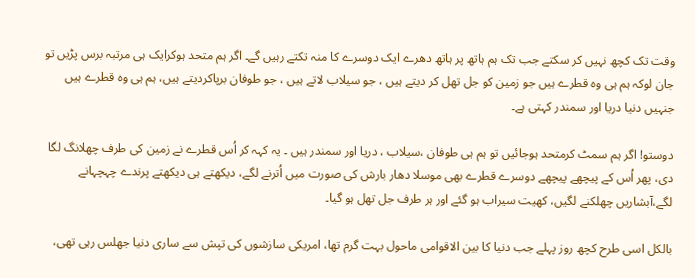وقت تک کچھ نہیں کر سکتے جب تک ہم ہاتھ پر ہاتھ دھرے ایک دوسرے کا منہ تکتے رہیں گے۔ اگر ہم متحد ہوکرایک ہی مرتبہ برس پڑیں تو جان لوکہ ہم ہی وہ قطرے ہیں جو زمین کو جل تھل کر دیتے ہیں ، جو سیلاب لاتے ہیں ، جو طوفان برپاکردیتے ہیں، ہم ہی وہ قطرے ہیں جنہیں دنیا دریا اور سمندر کہتی ہے۔

دوستو! اگر ہم سمٹ کرمتحد ہوجائیں تو ہم ہی طوفان ،سیلاب ، دریا اور سمندر ہیں ۔ یہ کہہ کر اُس قطرے نے زمین کی طرف چھلانگ لگا دی، پھر اُس کے پیچھے پیچھے دوسرے قطرے بھی موسلا دھار بارش کی صورت میں اُترنے لگے، دیکھتے ہی دیکھتے پرندے چہچہانے لگے،آبشاریں چھلکنے لگیں، کھیت سیراب ہو گئے اور ہر طرف جل تھل ہو گیا۔

بالکل اسی طرح کچھ روز پہلے جب دنیا کا بین الاقوامی ماحول بہت گرم تھا، امریکی سازشوں کی تپش سے ساری دنیا جھلس رہی تھی،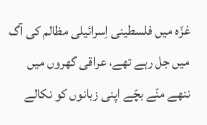غزّہ میں فلسطینی اِسرائیلی مظالم کی آگ میں جل رہے تھے، عراقی گھروں میں ننھے منّے بچّے اپنی زبانوں کو نکالے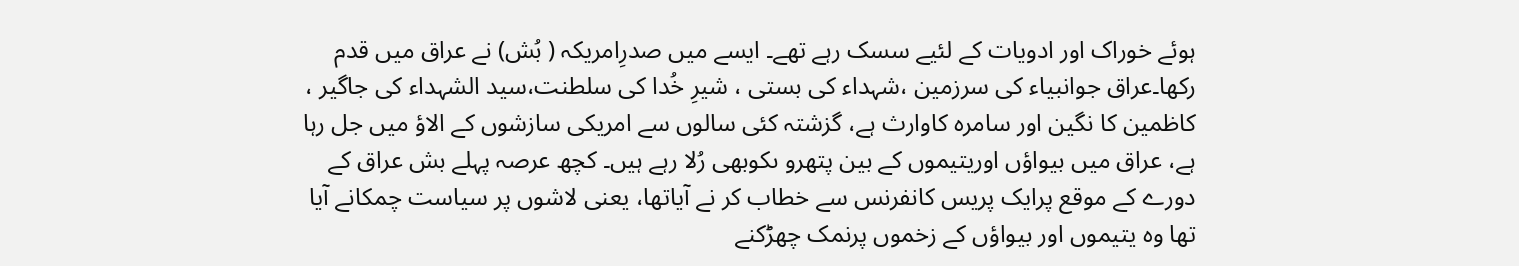ہوئے خوراک اور ادویات کے لئیے سسک رہے تھے۔ ایسے میں صدرِامریکہ ( بُش) نے عراق میں قدم رکھا۔عراق جوانبیاء کی سرزمین ،شہداء کی بستی ، شیرِ خُدا کی سلطنت،سید الشہداء کی جاگیر ، کاظمین کا نگین اور سامرہ کاوارث ہے، گزشتہ کئی سالوں سے امریکی سازشوں کے الاؤ میں جل رہا ہے، عراق میں بیواؤں اوریتیموں کے بین پتھرو ںکوبھی رُلا رہے ہیں۔ کچھ عرصہ پہلے بش عراق کے دورے کے موقع پرایک پریس کانفرنس سے خطاب کر نے آیاتھا، یعنی لاشوں پر سیاست چمکانے آیا تھا وہ یتیموں اور بیواؤں کے زخموں پرنمک چھڑکنے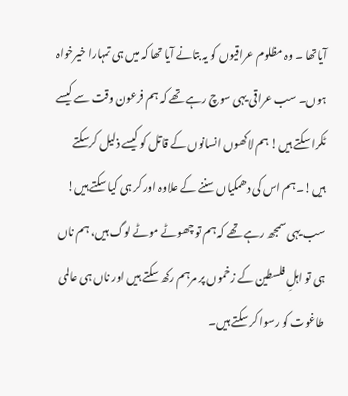آیاتھا ۔ وہ مظلوم عراقیوں کو یہ بتانے آیا تھا کہ میں ہی تمہارا خیرخواہ ہوں۔ سب عراقی یہی سوچ رہے تھے کہ ہم فرعون وقت سے کیسے ٹکرا سکتے ہیں! ہم لاکھوں انسانوں کے قاتل کو کیسے ذلیل کرسکتے ہیں!۔ ہم اس کی دھمکیاں سننے کے علاوہ اور کر ہی کیا سکتے ہیں! سب یہی سمجھ رہے تھے کہ ہم تو چھوٹے موٹے لوگ ہیں، ہم ناں ہی تو اہلِ فلسطین کے زخموں پر مرہم رکھ سکتے ہیں اور ناں ہی عالمی طاغوت کو رسوا کر سکتے ہیں۔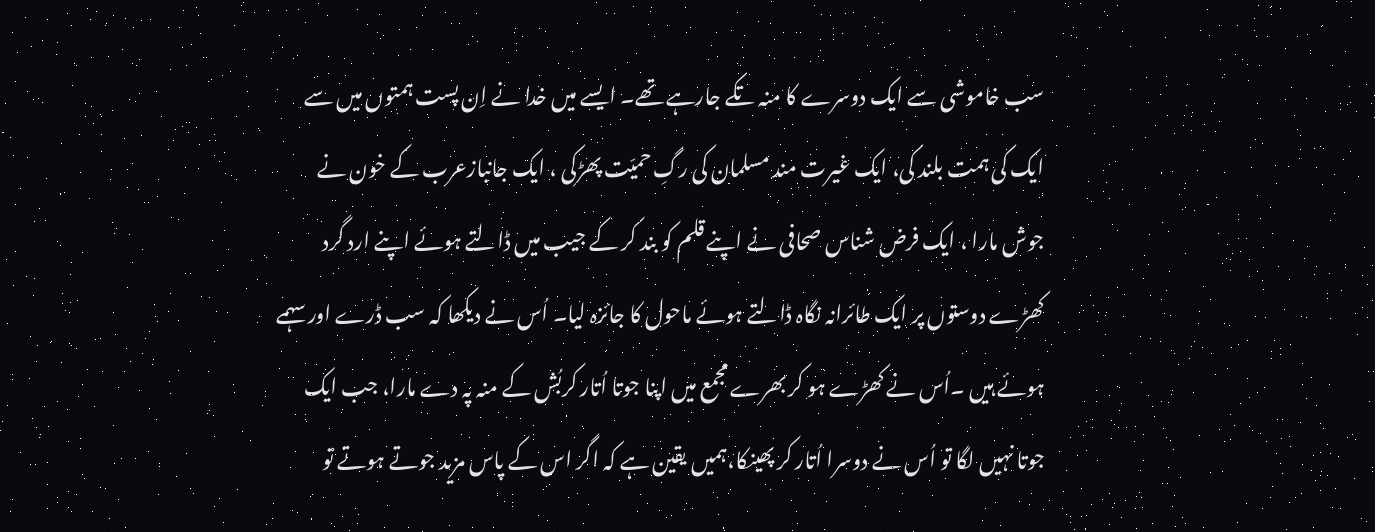سب خاموشی سے ایک دوسرے کا منہ تکے جارہے تھے۔ ایسے میں خدا نے اِن پست ہمتوں میں سے ایک کی ہمت بلند کی، ایک غیرت مند مسلمان کی رگِ حمیّت پھڑکی ، ایک جانبازعرب کے خون نے جوش مارا ، ایک فرض شناس صحافی نے اپنے قلم کو بند کر کے جیب میں ڈالتے ہوئے اپنے ارد گرد کھڑے دوستوں پر ایک طائرانہ نگاہ ڈالتے ہوئے ماحول کا جائزہ لیا۔ اُس نے دیکھا کہ سب ڈرے اور سہمے ہوئے ہیں ۔اُس نے کھڑے ہو کر بھرے مجمع میں اپنا جوتا اُتار کربُش کے منہ پہ دے مارا، جب ایک جوتا نہیں لگا تو اُس نے دوسرا اُتار کر پھینکا،ہمیں یقین ہے کہ اگر اس کے پاس مزید جوتے ہوتے تو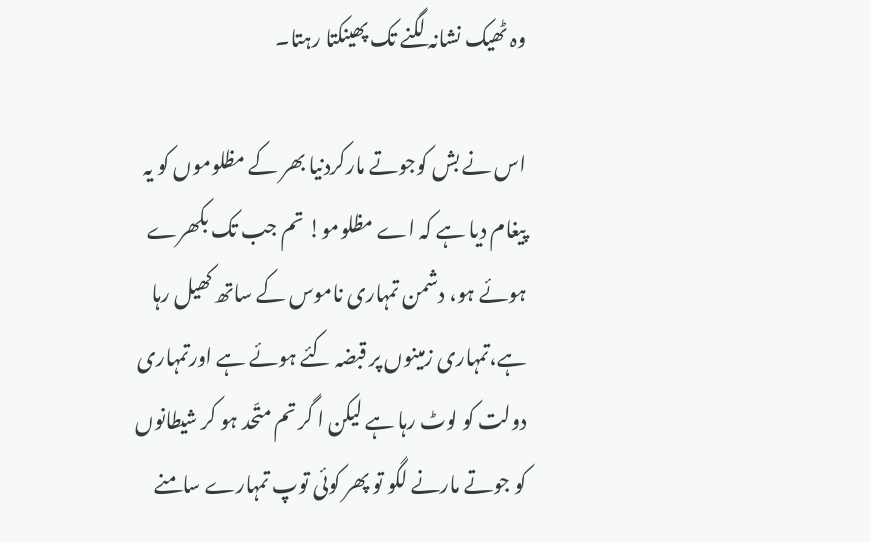وہ ٹھیک نشانہ لگنے تک پھینکتا رہتا۔

اس نے بش کوجوتے مارکردنیا بھر کے مظلوموں کو یہ پیغام دیا ہے کہ اے مظلومو! تم جب تک بکھرے ہوئے ہو، دشمن تمہاری ناموس کے ساتھ کھیل رہا ہے،تمہاری زمینوں پر قبضہ کئے ہوئے ہے اورتمہاری دولت کو لوٹ رہا ہے لیکن ا گر تم متّحد ہو کر شیطانوں کو جوتے مارنے لگو تو پھر کوئی توپ تمہارے سامنے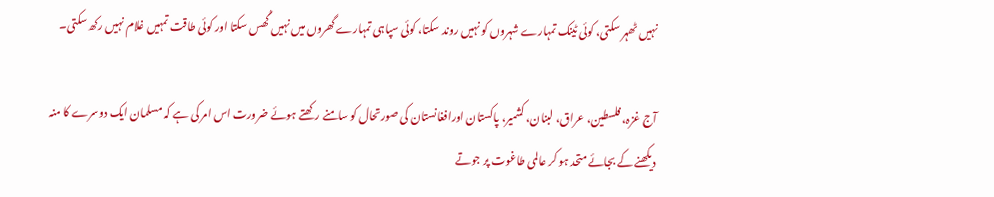نہیں ٹھہر سکتی، کوئی ٹینک تمہارے شہروں کو نہیں روند سکتا، کوئی سپاہی تمہارے گھروں میں نہیں گُھس سکتا اور کوئی طاقت تمہیں غلام نہیں رکھ سکتی۔

آج غزہ، فلسطین، عراق، لبنان، کشمیر، پاکستان اورافغانستان کی صورتحال کو سامنے رکھتے ہوئے ضرورت اس امر کی ہے کہ مسلمان ایک دوسرے کا منہ دیکھنے کے بجائے متحد ہو کر عالمی طاغوت پر جوتے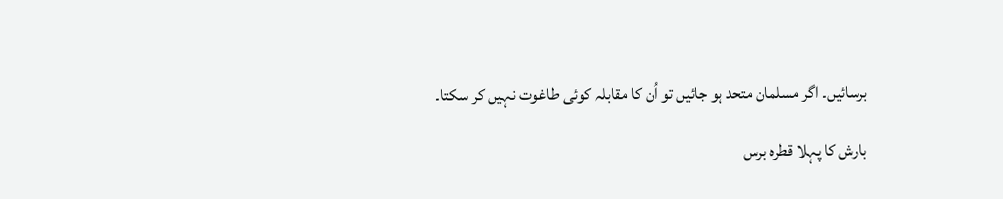برسائیں۔ اگر مسلمان متحد ہو جائیں تو اُن کا مقابلہ کوئی طاغوت نہیں کر سکتا۔

بارش کا پہلا قطرہ برس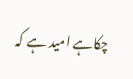چکاہے امید ہے کہ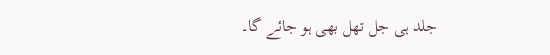جلد ہی جل تھل بھی ہو جائے گا۔